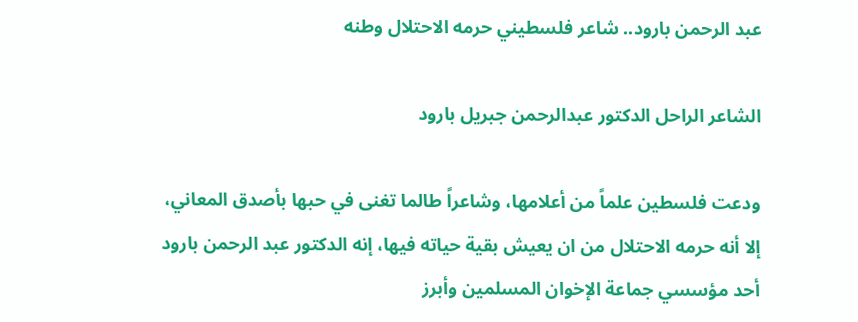عبد الرحمن بارود.. شاعر فلسطيني حرمه الاحتلال وطنه

الشاعر الراحل الدكتور عبدالرحمن جبريل بارود

ودعت فلسطين علماً من أعلامها، وشاعراً طالما تغنى في حبها بأصدق المعاني، إلا أنه حرمه الاحتلال من ان يعيش بقية حياته فيها، إنه الدكتور عبد الرحمن بارود أحد مؤسسي جماعة الإخوان المسلمين وأبرز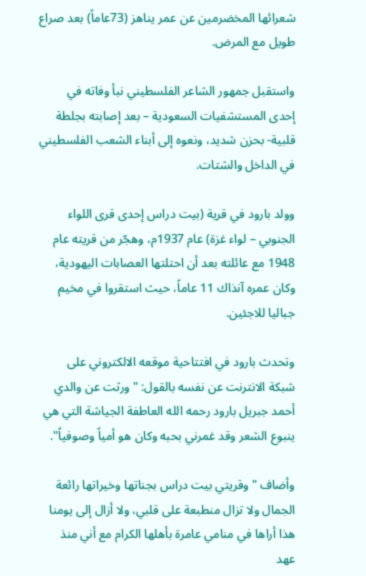شعرائها المخضرمين عن عمر يناهز (73عاماً) بعد صراع طويل مع المرض.

واستقبل جمهور الشاعر الفلسطيني نبأ وفاته في إحدى المستشفيات السعودية – بعد إصابته بجلطة قلبية- بحزن شديد، ونعوه إلى أبناء الشعب الفلسطيني في الداخل والشتات.

وولد بارود في قرية (بيت دراس إحدى قرى اللواء الجنوبي – لواء غزة) عام 1937م، وهجّر من قريته عام 1948 مع عائلته بعد أن احتلتها العصابات اليهودية، وكان عمره آنذاك 11 عاماً، حيث استقروا في مخيم جباليا للاجئين.

وتحدث بارود في افتتاحية موقعه الالكتروني على شبكة الانترنت عن نفسه بالقول: "ورثت عن والدي أحمد جبريل بارود رحمه الله العاطفة الجياشة التي هي ينبوع الشعر وقد غمرني بحبه وكان هو أمياً وصوفياً".

وأضاف "وقريتي بيت دراس بجناتها وخيراتها رائعة الجمال ولا تزال منطبعة على قلبي، ولا أزال إلى يومنا هذا أراها في منامي عامرة بأهلها الكرام مع أني منذ عهد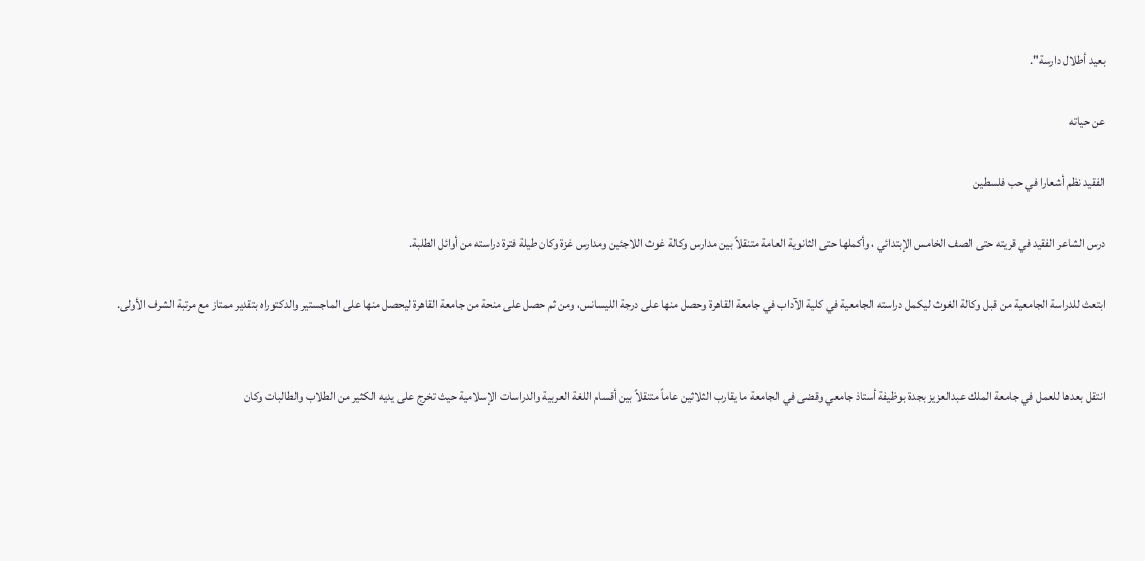بعيد أطلال دارسة".

عن حياته

الفقيد نظم أشعارا في حب فلسطين

درس الشاعر الفقيد في قريته حتى الصف الخامس الإبتدائي ، وأكملها حتى الثانوية العامة متنقلاً بين مدارس وكالة غوث اللاجئين ومدارس غزة وكان طيلة فترة دراسته من أوائل الطلبة.

ابتعث للدراسة الجامعية من قبل وكالة الغوث ليكمل دراسته الجامعية في كلية الآداب في جامعة القاهرة وحصل منها على درجة الليسانس، ومن ثم حصل على منحة من جامعة القاهرة ليحصل منها على الماجستير والدكتوراه بتقدير ممتاز مع مرتبة الشرف الأولى.


انتقل بعدها للعمل في جامعة الملك عبدالعزيز بجدة بوظيفة أستاذ جامعي وقضى في الجامعة ما يقارب الثلاثين عاماً متنقلاً بين أقسام اللغة العربية والدراسات الإسلامية حيث تخرج على يديه الكثير من الطلاب والطالبات وكان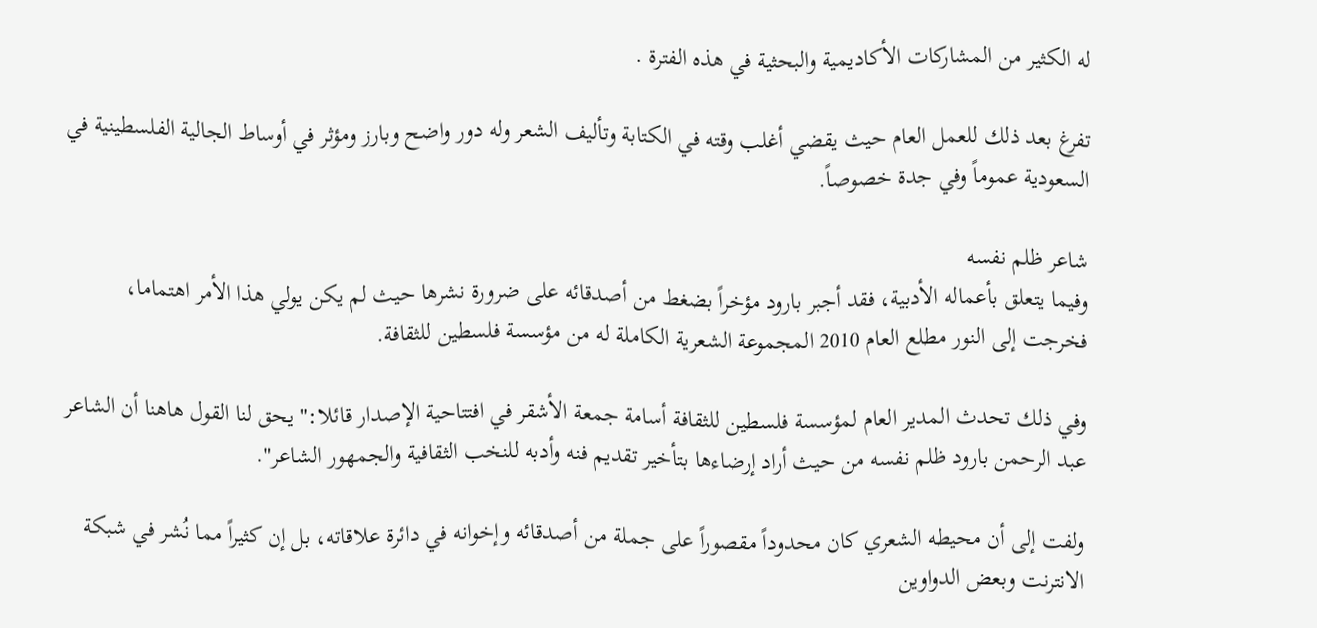له الكثير من المشاركات الأكاديمية والبحثية في هذه الفترة .

تفرغ بعد ذلك للعمل العام حيث يقضي أغلب وقته في الكتابة وتأليف الشعر وله دور واضح وبارز ومؤثر في أوساط الجالية الفلسطينية في السعودية عموماً وفي جدة خصوصاً.

شاعر ظلم نفسه
وفيما يتعلق بأعماله الأدبية، فقد أجبر بارود مؤخراً بضغط من أصدقائه على ضرورة نشرها حيث لم يكن يولي هذا الأمر اهتماما، فخرجت إلى النور مطلع العام 2010 المجموعة الشعرية الكاملة له من مؤسسة فلسطين للثقافة.

وفي ذلك تحدث المدير العام لمؤسسة فلسطين للثقافة أسامة جمعة الأشقر في افتتاحية الإصدار قائلا:" يحق لنا القول هاهنا أن الشاعر عبد الرحمن بارود ظلم نفسه من حيث أراد إرضاءها بتأخير تقديم فنه وأدبه للنخب الثقافية والجمهور الشاعر".

ولفت إلى أن محيطه الشعري كان محدوداً مقصوراً على جملة من أصدقائه وإخوانه في دائرة علاقاته، بل إن كثيراً مما نُشر في شبكة الانترنت وبعض الدواوين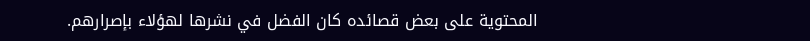المحتوية على بعض قصائده كان الفضل في نشرها لهؤلاء بإصرارهم.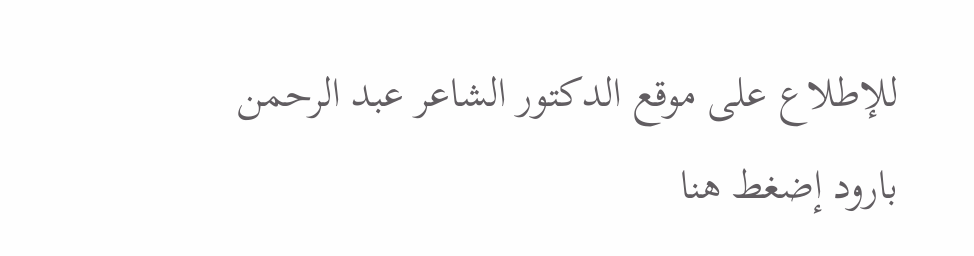للإطلاع على موقع الدكتور الشاعر عبد الرحمن بارود إضغط هنا